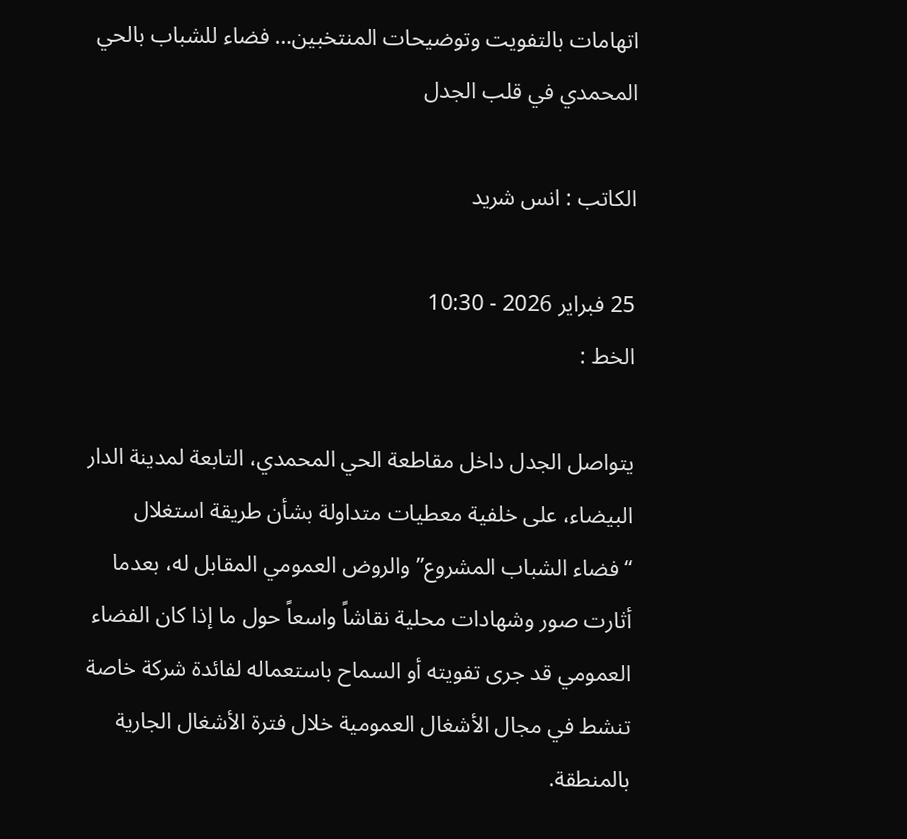اتهامات بالتفويت وتوضيحات المنتخبين… فضاء للشباب بالحي المحمدي في قلب الجدل

الكاتب : انس شريد

25 فبراير 2026 - 10:30
الخط :

يتواصل الجدل داخل مقاطعة الحي المحمدي، التابعة لمدينة الدار البيضاء، على خلفية معطيات متداولة بشأن طريقة استغلال “فضاء الشباب المشروع” والروض العمومي المقابل له، بعدما أثارت صور وشهادات محلية نقاشاً واسعاً حول ما إذا كان الفضاء العمومي قد جرى تفويته أو السماح باستعماله لفائدة شركة خاصة تنشط في مجال الأشغال العمومية خلال فترة الأشغال الجارية بالمنطقة.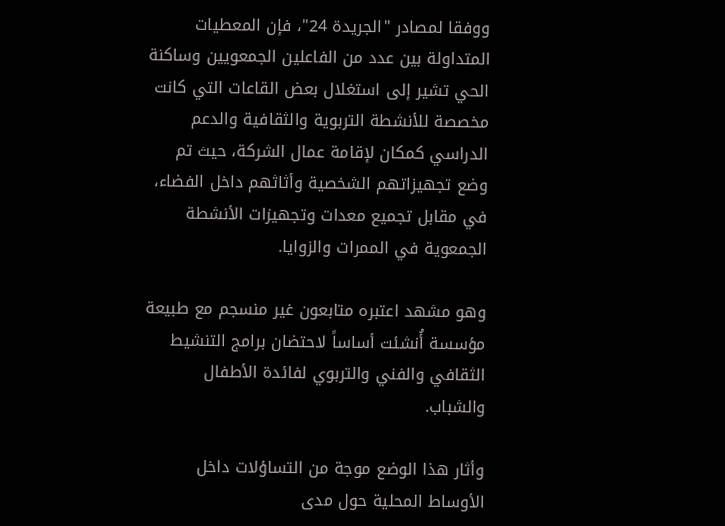ووفقا لمصادر "الجريدة 24"، فإن المعطيات المتداولة بين عدد من الفاعلين الجمعويين وساكنة الحي تشير إلى استغلال بعض القاعات التي كانت مخصصة للأنشطة التربوية والثقافية والدعم الدراسي كمكان لإقامة عمال الشركة، حيث تم وضع تجهيزاتهم الشخصية وأثاثهم داخل الفضاء، في مقابل تجميع معدات وتجهيزات الأنشطة الجمعوية في الممرات والزوايا.

وهو مشهد اعتبره متابعون غير منسجم مع طبيعة مؤسسة أُنشئت أساساً لاحتضان برامج التنشيط الثقافي والفني والتربوي لفائدة الأطفال والشباب.

وأثار هذا الوضع موجة من التساؤلات داخل الأوساط المحلية حول مدى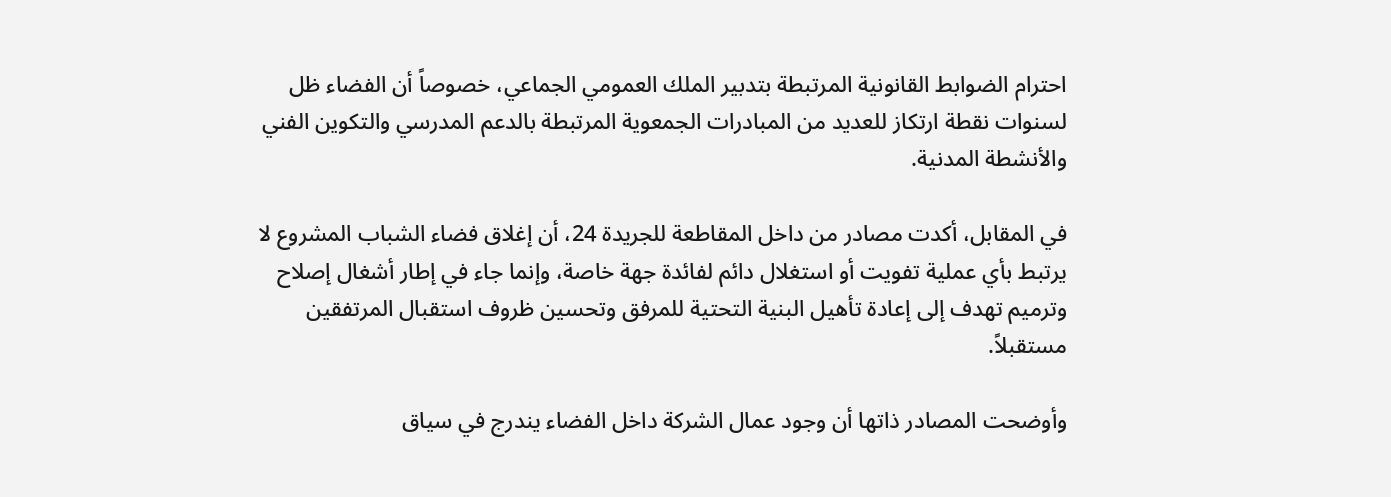احترام الضوابط القانونية المرتبطة بتدبير الملك العمومي الجماعي، خصوصاً أن الفضاء ظل لسنوات نقطة ارتكاز للعديد من المبادرات الجمعوية المرتبطة بالدعم المدرسي والتكوين الفني والأنشطة المدنية.

في المقابل، أكدت مصادر من داخل المقاطعة للجريدة 24، أن إغلاق فضاء الشباب المشروع لا يرتبط بأي عملية تفويت أو استغلال دائم لفائدة جهة خاصة، وإنما جاء في إطار أشغال إصلاح وترميم تهدف إلى إعادة تأهيل البنية التحتية للمرفق وتحسين ظروف استقبال المرتفقين مستقبلاً.

وأوضحت المصادر ذاتها أن وجود عمال الشركة داخل الفضاء يندرج في سياق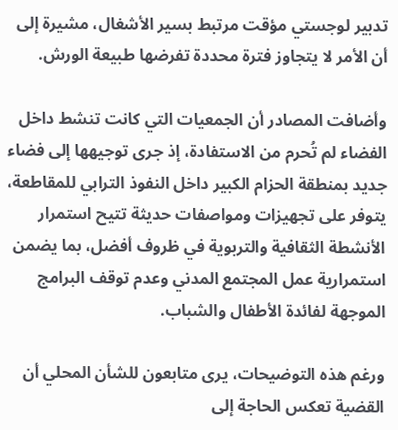تدبير لوجستي مؤقت مرتبط بسير الأشغال، مشيرة إلى أن الأمر لا يتجاوز فترة محددة تفرضها طبيعة الورش.

وأضافت المصادر أن الجمعيات التي كانت تنشط داخل الفضاء لم تُحرم من الاستفادة، إذ جرى توجيهها إلى فضاء جديد بمنطقة الحزام الكبير داخل النفوذ الترابي للمقاطعة، يتوفر على تجهيزات ومواصفات حديثة تتيح استمرار الأنشطة الثقافية والتربوية في ظروف أفضل، بما يضمن استمرارية عمل المجتمع المدني وعدم توقف البرامج الموجهة لفائدة الأطفال والشباب.

ورغم هذه التوضيحات، يرى متابعون للشأن المحلي أن القضية تعكس الحاجة إلى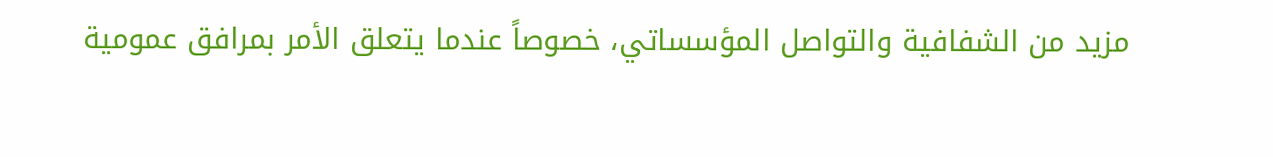مزيد من الشفافية والتواصل المؤسساتي، خصوصاً عندما يتعلق الأمر بمرافق عمومية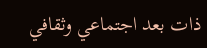ذات بعد اجتماعي وثقافي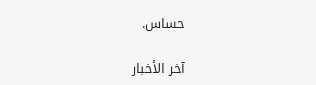حساس.

آخر الأخبار